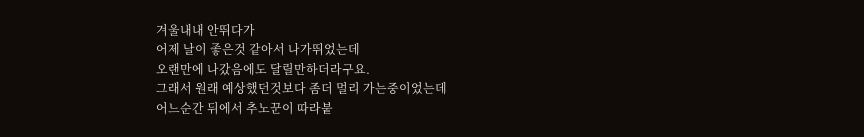겨울내내 안뛰다가
어제 날이 좋은것 같아서 나가뛰었는데
오랜만에 나갔음에도 달릴만하더라구요.
그래서 원래 예상했던것보다 좀더 멀리 가는중이었는데
어느순간 뒤에서 추노꾼이 따라붙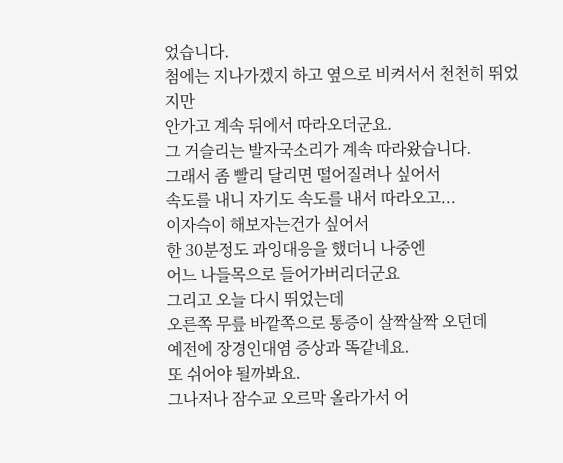었습니다.
첨에는 지나가겠지 하고 옆으로 비켜서서 천천히 뛰었지만
안가고 계속 뒤에서 따라오더군요.
그 거슬리는 발자국소리가 계속 따라왔습니다.
그래서 좀 빨리 달리면 떨어질려나 싶어서
속도를 내니 자기도 속도를 내서 따라오고...
이자슥이 해보자는건가 싶어서
한 30분정도 과잉대응을 했더니 나중엔
어느 나들목으로 들어가버리더군요
그리고 오늘 다시 뛰었는데
오른쪽 무릎 바깥쪽으로 통증이 살짝살짝 오던데
예전에 장경인대염 증상과 똑같네요.
또 쉬어야 될까봐요.
그나저나 잠수교 오르막 올라가서 어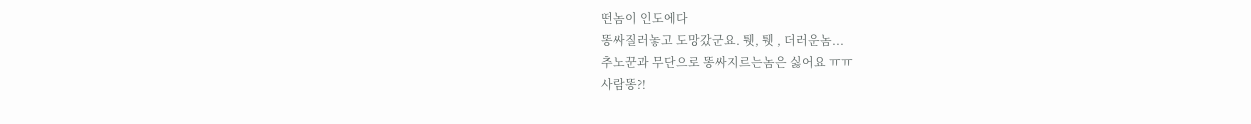떤놈이 인도에다
똥싸질러놓고 도망갔군요. 퉷, 퉷 , 더러운놈...
추노꾼과 무단으로 똥싸지르는놈은 싫어요 ㅠㅠ
사람똥?!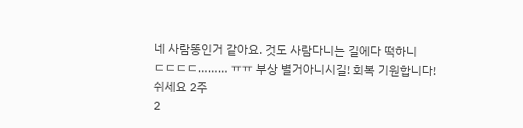네 사람똥인거 같아요. 것도 사람다니는 길에다 떡하니
ㄷㄷㄷㄷ……… ㅠㅠ 부상 별거아니시길! 회복 기원합니다!
쉬세요 2주
2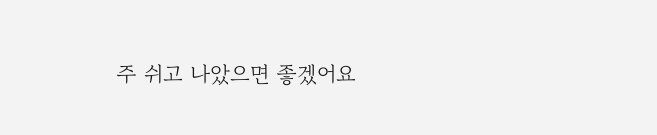주 쉬고 나았으면 좋겠어요